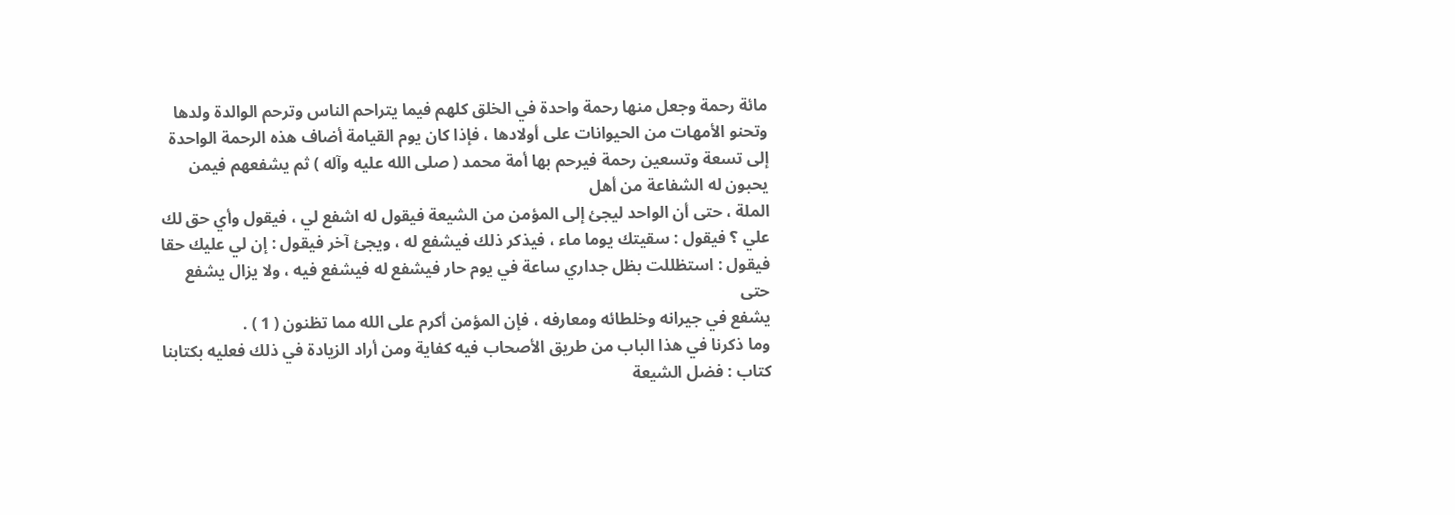مائة رحمة وجعل منها رحمة واحدة في الخلق كلهم فيما يتراحم الناس وترحم الوالدة ولدها
وتحنو الأمهات من الحيوانات على أولادها ، فإذا كان يوم القيامة أضاف هذه الرحمة الواحدة
إلى تسعة وتسعين رحمة فيرحم بها أمة محمد ( صلى الله عليه وآله ) ثم يشفعهم فيمن يحبون له الشفاعة من أهل
الملة ، حتى أن الواحد ليجئ إلى المؤمن من الشيعة فيقول له اشفع لي ، فيقول وأي حق لك
علي ؟ فيقول : سقيتك يوما ماء ، فيذكر ذلك فيشفع له ، ويجئ آخر فيقول : إن لي عليك حقا
فيقول : استظللت بظل جداري ساعة في يوم حار فيشفع له فيشفع فيه ، ولا يزال يشفع حتى
يشفع في جيرانه وخلطائه ومعارفه ، فإن المؤمن أكرم على الله مما تظنون ( 1 ) .
وما ذكرنا في هذا الباب من طريق الأصحاب فيه كفاية ومن أراد الزيادة في ذلك فعليه بكتابنا
كتاب : فضل الشيعة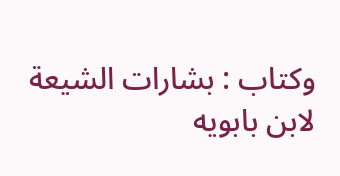وكتاب : بشارات الشيعة لابن بابويه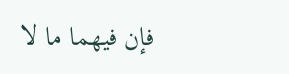فإن فيهما ما لا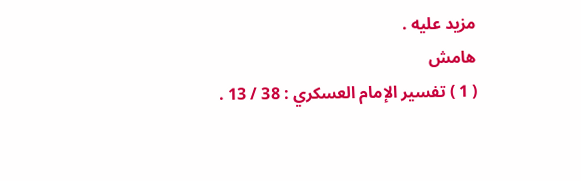مزيد عليه .
هامش
( 1 ) تفسير الإمام العسكري : 38 / 13 .